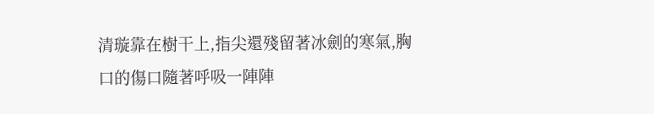清璇靠在樹干上,指尖還殘留著冰劍的寒氣,胸口的傷口隨著呼吸一陣陣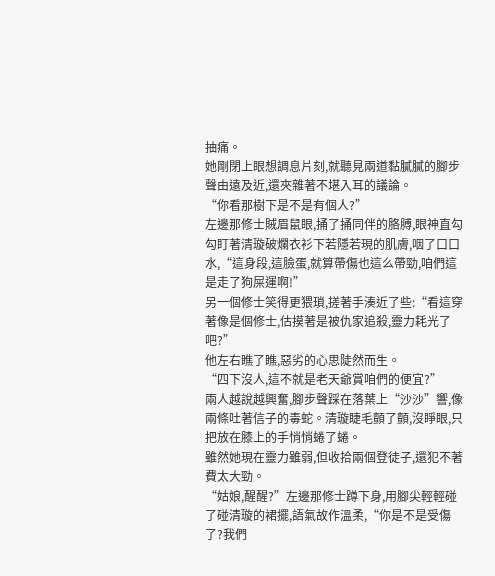抽痛。
她剛閉上眼想調息片刻,就聽見兩道黏膩膩的腳步聲由遠及近,還夾雜著不堪入耳的議論。
“你看那樹下是不是有個人?”
左邊那修士賊眉鼠眼,捅了捅同伴的胳膊,眼神直勾勾盯著清璇破爛衣衫下若隱若現的肌膚,咽了口口水,“這身段,這臉蛋,就算帶傷也這么帶勁,咱們這是走了狗屎運啊!”
另一個修士笑得更猥瑣,搓著手湊近了些:“看這穿著像是個修士,估摸著是被仇家追殺,靈力耗光了吧?”
他左右瞧了瞧,惡劣的心思陡然而生。
“四下沒人,這不就是老天爺賞咱們的便宜?”
兩人越說越興奮,腳步聲踩在落葉上“沙沙”響,像兩條吐著信子的毒蛇。清璇睫毛顫了顫,沒睜眼,只把放在膝上的手悄悄蜷了蜷。
雖然她現在靈力雖弱,但收拾兩個登徒子,還犯不著費太大勁。
“姑娘,醒醒?”左邊那修士蹲下身,用腳尖輕輕碰了碰清璇的裙擺,語氣故作溫柔,“你是不是受傷了?我們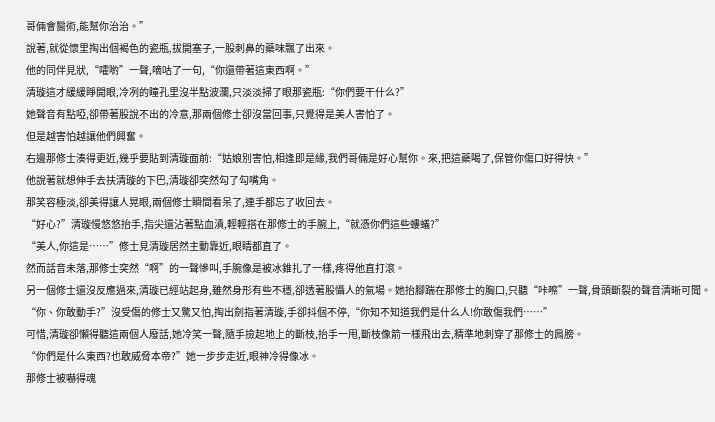哥倆會醫術,能幫你治治。”
說著,就從懷里掏出個褐色的瓷瓶,拔開塞子,一股刺鼻的藥味飄了出來。
他的同伴見狀,“嚯喲”一聲,嘀咕了一句,“你還帶著這東西啊。”
清璇這才緩緩睜開眼,冷冽的瞳孔里沒半點波瀾,只淡淡掃了眼那瓷瓶:“你們要干什么?”
她聲音有點啞,卻帶著股說不出的冷意,那兩個修士卻沒當回事,只覺得是美人害怕了。
但是越害怕越讓他們興奮。
右邊那修士湊得更近,幾乎要貼到清璇面前:“姑娘別害怕,相逢即是緣,我們哥倆是好心幫你。來,把這藥喝了,保管你傷口好得快。”
他說著就想伸手去扶清璇的下巴,清璇卻突然勾了勾嘴角。
那笑容極淡,卻美得讓人晃眼,兩個修士瞬間看呆了,連手都忘了收回去。
“好心?”清璇慢悠悠抬手,指尖還沾著點血漬,輕輕搭在那修士的手腕上,“就憑你們這些螻蟻?”
“美人,你這是……”修士見清璇居然主動靠近,眼睛都直了。
然而話音未落,那修士突然“啊”的一聲慘叫,手腕像是被冰錐扎了一樣,疼得他直打滾。
另一個修士還沒反應過來,清璇已經站起身,雖然身形有些不穩,卻透著股懾人的氣場。她抬腳踹在那修士的胸口,只聽“咔嚓”一聲,骨頭斷裂的聲音清晰可聞。
“你、你敢動手?”沒受傷的修士又驚又怕,掏出劍指著清璇,手卻抖個不停,“你知不知道我們是什么人!你敢傷我們……”
可惜,清璇卻懶得聽這兩個人廢話,她冷笑一聲,隨手撿起地上的斷枝,抬手一甩,斷枝像箭一樣飛出去,精準地刺穿了那修士的肩膀。
“你們是什么東西?也敢威脅本帝?”她一步步走近,眼神冷得像冰。
那修士被嚇得魂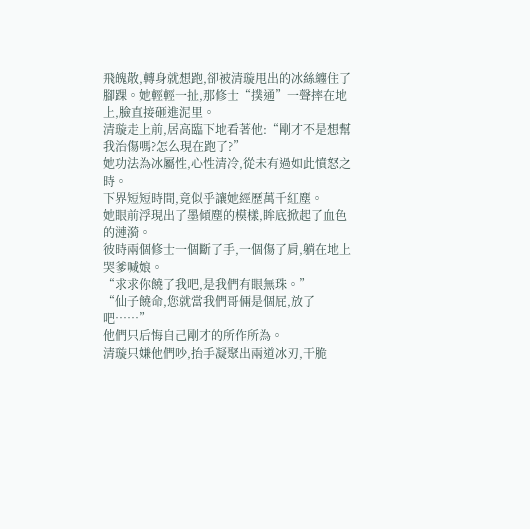飛魄散,轉身就想跑,卻被清璇甩出的冰絲纏住了腳踝。她輕輕一扯,那修士“撲通”一聲摔在地上,臉直接砸進泥里。
清璇走上前,居高臨下地看著他:“剛才不是想幫我治傷嗎?怎么現在跑了?”
她功法為冰屬性,心性清冷,從未有過如此憤怒之時。
下界短短時間,竟似乎讓她經歷萬千紅塵。
她眼前浮現出了墨傾塵的模樣,眸底掀起了血色的漣漪。
彼時兩個修士一個斷了手,一個傷了肩,躺在地上哭爹喊娘。
“求求你饒了我吧,是我們有眼無珠。”
“仙子饒命,您就當我們哥倆是個屁,放了吧……”
他們只后悔自己剛才的所作所為。
清璇只嫌他們吵,抬手凝聚出兩道冰刃,干脆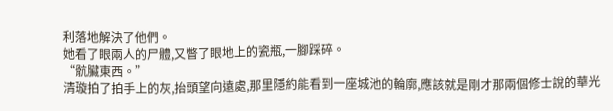利落地解決了他們。
她看了眼兩人的尸體,又瞥了眼地上的瓷瓶,一腳踩碎。
“骯臟東西。”
清璇拍了拍手上的灰,抬頭望向遠處,那里隱約能看到一座城池的輪廓,應該就是剛才那兩個修士說的華光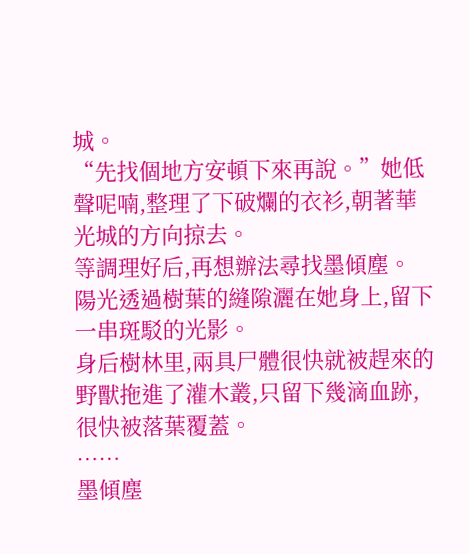城。
“先找個地方安頓下來再說。”她低聲呢喃,整理了下破爛的衣衫,朝著華光城的方向掠去。
等調理好后,再想辦法尋找墨傾塵。
陽光透過樹葉的縫隙灑在她身上,留下一串斑駁的光影。
身后樹林里,兩具尸體很快就被趕來的野獸拖進了灌木叢,只留下幾滴血跡,很快被落葉覆蓋。
……
墨傾塵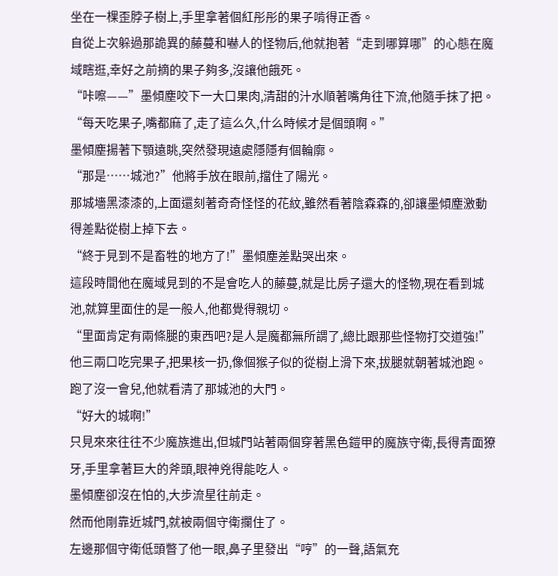坐在一棵歪脖子樹上,手里拿著個紅彤彤的果子啃得正香。
自從上次躲過那詭異的藤蔓和嚇人的怪物后,他就抱著“走到哪算哪”的心態在魔域瞎逛,幸好之前摘的果子夠多,沒讓他餓死。
“咔嚓——”墨傾塵咬下一大口果肉,清甜的汁水順著嘴角往下流,他隨手抹了把。
“每天吃果子,嘴都麻了,走了這么久,什么時候才是個頭啊。”
墨傾塵揚著下顎遠眺,突然發現遠處隱隱有個輪廓。
“那是……城池?”他將手放在眼前,擋住了陽光。
那城墻黑漆漆的,上面還刻著奇奇怪怪的花紋,雖然看著陰森森的,卻讓墨傾塵激動得差點從樹上掉下去。
“終于見到不是畜牲的地方了!”墨傾塵差點哭出來。
這段時間他在魔域見到的不是會吃人的藤蔓,就是比房子還大的怪物,現在看到城池,就算里面住的是一般人,他都覺得親切。
“里面肯定有兩條腿的東西吧?是人是魔都無所謂了,總比跟那些怪物打交道強!”
他三兩口吃完果子,把果核一扔,像個猴子似的從樹上滑下來,拔腿就朝著城池跑。
跑了沒一會兒,他就看清了那城池的大門。
“好大的城啊!”
只見來來往往不少魔族進出,但城門站著兩個穿著黑色鎧甲的魔族守衛,長得青面獠牙,手里拿著巨大的斧頭,眼神兇得能吃人。
墨傾塵卻沒在怕的,大步流星往前走。
然而他剛靠近城門,就被兩個守衛攔住了。
左邊那個守衛低頭瞥了他一眼,鼻子里發出“哼”的一聲,語氣充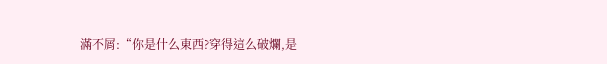滿不屑:“你是什么東西?穿得這么破爛,是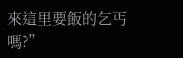來這里要飯的乞丐嗎?”